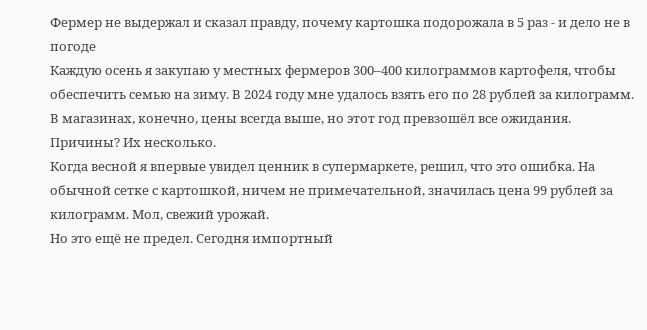Фермер не выдержал и сказал правду, почему картошка подорожала в 5 раз - и дело не в погоде
Каждую осень я закупаю у местных фермеров 300–400 килограммов картофеля, чтобы обеспечить семью на зиму. В 2024 году мне удалось взять его по 28 рублей за килограмм. В магазинах, конечно, цены всегда выше, но этот год превзошёл все ожидания. Причины? Их несколько.
Когда весной я впервые увидел ценник в супермаркете, решил, что это ошибка. На обычной сетке с картошкой, ничем не примечательной, значилась цена 99 рублей за килограмм. Мол, свежий урожай.
Но это ещё не предел. Сегодня импортный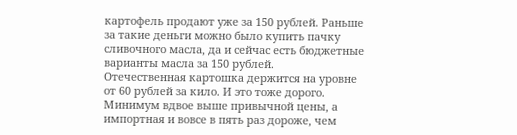картофель продают уже за 150 рублей. Раньше за такие деньги можно было купить пачку сливочного масла, да и сейчас есть бюджетные варианты масла за 150 рублей.
Отечественная картошка держится на уровне от 60 рублей за кило. И это тоже дорого. Минимум вдвое выше привычной цены, а импортная и вовсе в пять раз дороже, чем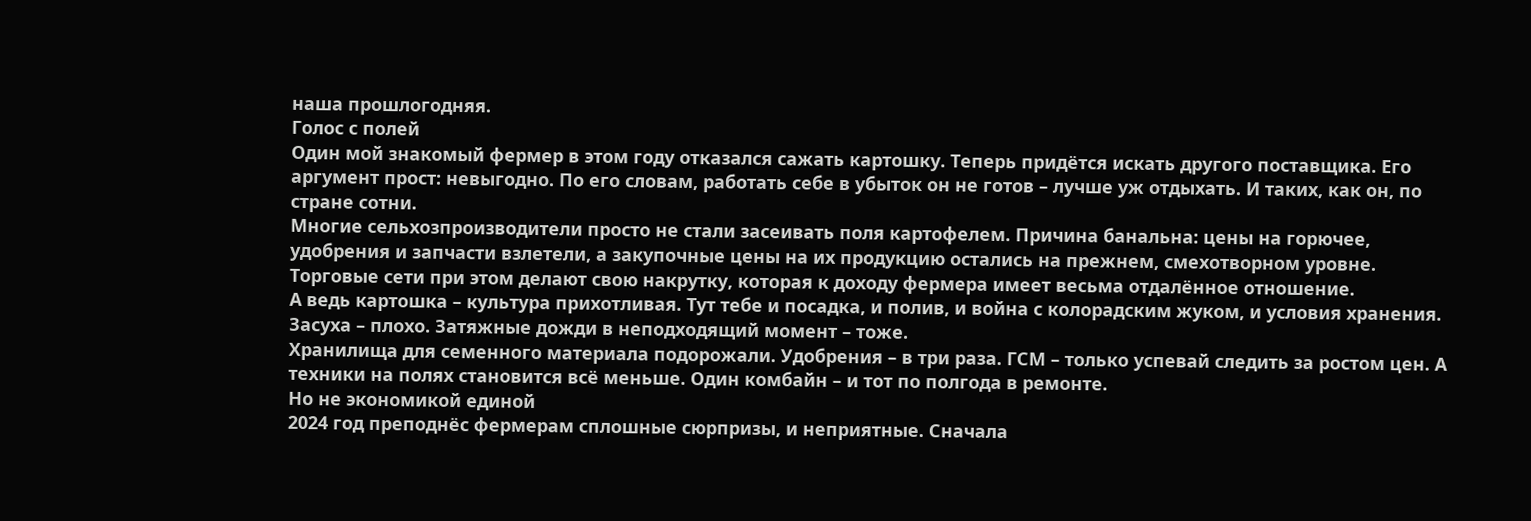наша прошлогодняя.
Голос с полей
Один мой знакомый фермер в этом году отказался сажать картошку. Теперь придётся искать другого поставщика. Его аргумент прост: невыгодно. По его словам, работать себе в убыток он не готов – лучше уж отдыхать. И таких, как он, по стране сотни.
Многие сельхозпроизводители просто не стали засеивать поля картофелем. Причина банальна: цены на горючее, удобрения и запчасти взлетели, а закупочные цены на их продукцию остались на прежнем, смехотворном уровне. Торговые сети при этом делают свою накрутку, которая к доходу фермера имеет весьма отдалённое отношение.
А ведь картошка – культура прихотливая. Тут тебе и посадка, и полив, и война с колорадским жуком, и условия хранения. Засуха – плохо. Затяжные дожди в неподходящий момент – тоже.
Хранилища для семенного материала подорожали. Удобрения – в три раза. ГСМ – только успевай следить за ростом цен. А техники на полях становится всё меньше. Один комбайн – и тот по полгода в ремонте.
Но не экономикой единой
2024 год преподнёс фермерам сплошные сюрпризы, и неприятные. Сначала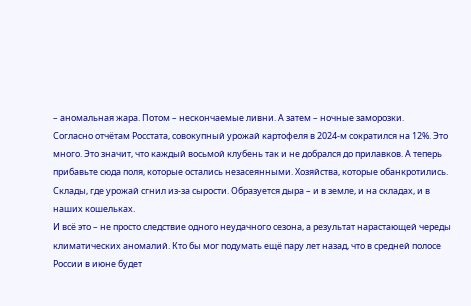– аномальная жара. Потом – нескончаемые ливни. А затем – ночные заморозки.
Согласно отчётам Росстата, совокупный урожай картофеля в 2024-м сократился на 12%. Это много. Это значит, что каждый восьмой клубень так и не добрался до прилавков. А теперь прибавьте сюда поля, которые остались незасеянными. Хозяйства, которые обанкротились. Склады, где урожай сгнил из-за сырости. Образуется дыра – и в земле, и на складах, и в наших кошельках.
И всё это – не просто следствие одного неудачного сезона, а результат нарастающей череды климатических аномалий. Кто бы мог подумать ещё пару лет назад, что в средней полосе России в июне будет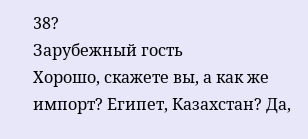38?
Зарубежный гость
Хорошо, скажете вы, а как же импорт? Египет, Казахстан? Да,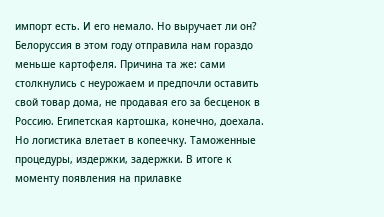импорт есть. И его немало. Но выручает ли он? Белоруссия в этом году отправила нам гораздо меньше картофеля. Причина та же: сами столкнулись с неурожаем и предпочли оставить свой товар дома, не продавая его за бесценок в Россию. Египетская картошка, конечно, доехала. Но логистика влетает в копеечку. Таможенные процедуры, издержки, задержки. В итоге к моменту появления на прилавке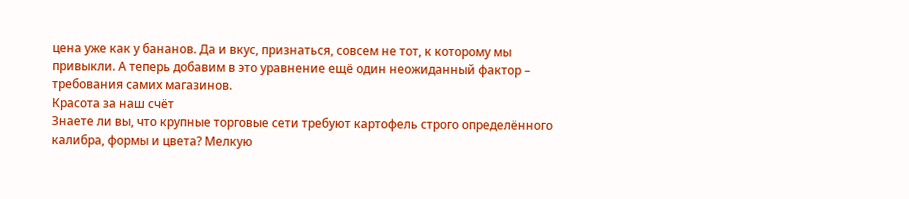цена уже как у бананов. Да и вкус, признаться, совсем не тот, к которому мы привыкли. А теперь добавим в это уравнение ещё один неожиданный фактор – требования самих магазинов.
Красота за наш счёт
Знаете ли вы, что крупные торговые сети требуют картофель строго определённого калибра, формы и цвета? Мелкую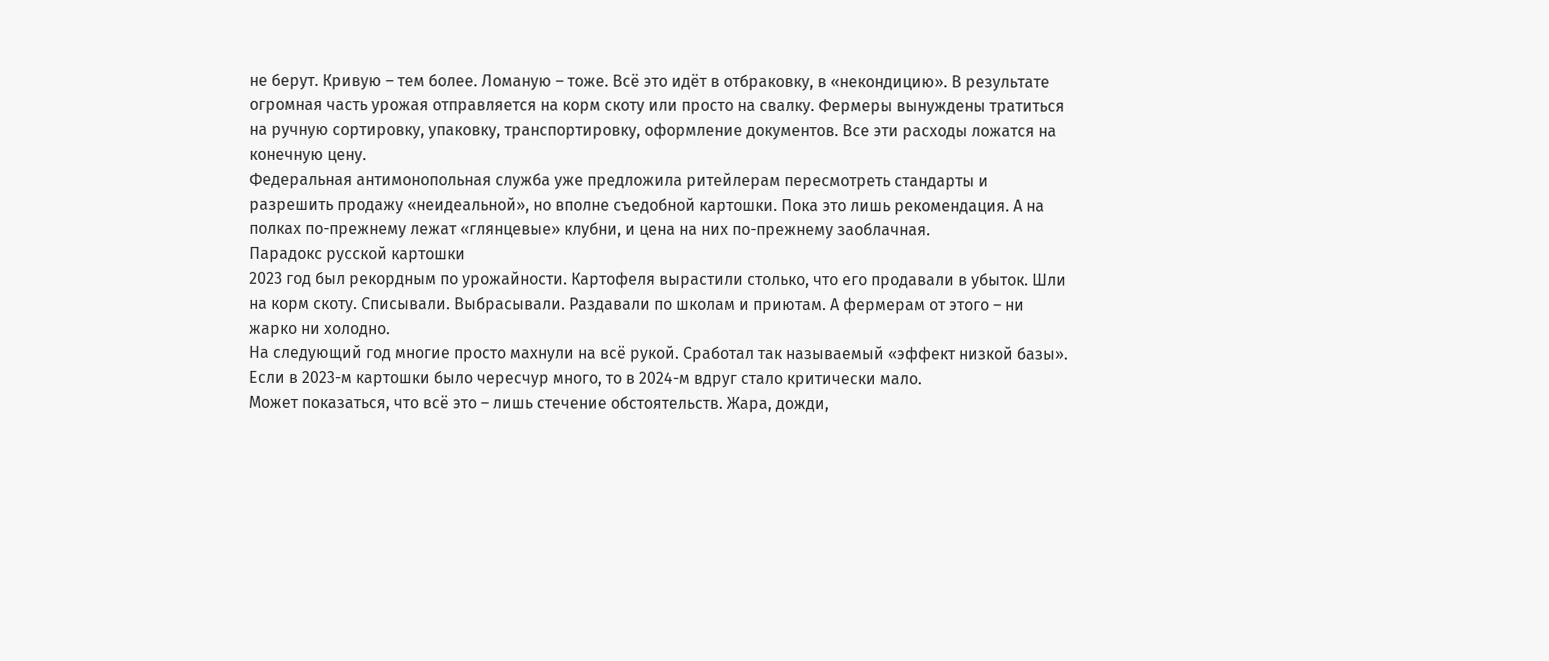не берут. Кривую – тем более. Ломаную – тоже. Всё это идёт в отбраковку, в «некондицию». В результате огромная часть урожая отправляется на корм скоту или просто на свалку. Фермеры вынуждены тратиться на ручную сортировку, упаковку, транспортировку, оформление документов. Все эти расходы ложатся на конечную цену.
Федеральная антимонопольная служба уже предложила ритейлерам пересмотреть стандарты и разрешить продажу «неидеальной», но вполне съедобной картошки. Пока это лишь рекомендация. А на полках по-прежнему лежат «глянцевые» клубни, и цена на них по-прежнему заоблачная.
Парадокс русской картошки
2023 год был рекордным по урожайности. Картофеля вырастили столько, что его продавали в убыток. Шли на корм скоту. Списывали. Выбрасывали. Раздавали по школам и приютам. А фермерам от этого – ни жарко ни холодно.
На следующий год многие просто махнули на всё рукой. Сработал так называемый «эффект низкой базы». Если в 2023-м картошки было чересчур много, то в 2024-м вдруг стало критически мало.
Может показаться, что всё это – лишь стечение обстоятельств. Жара, дожди,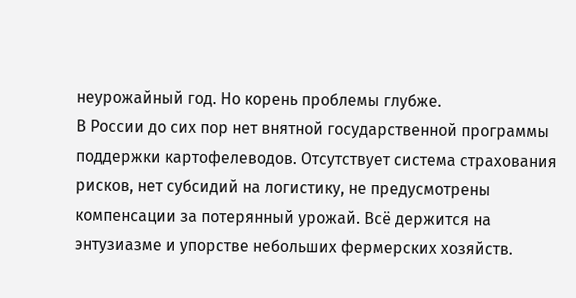неурожайный год. Но корень проблемы глубже.
В России до сих пор нет внятной государственной программы поддержки картофелеводов. Отсутствует система страхования рисков, нет субсидий на логистику, не предусмотрены компенсации за потерянный урожай. Всё держится на энтузиазме и упорстве небольших фермерских хозяйств.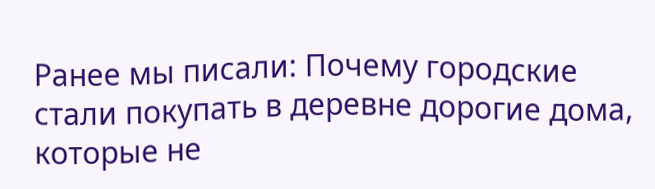Ранее мы писали: Почему городские стали покупать в деревне дорогие дома, которые не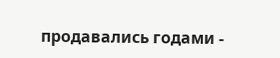продавались годами -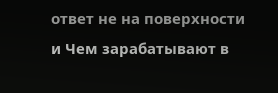ответ не на поверхности и Чем зарабатывают в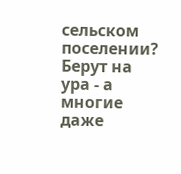сельском поселении? Берут на ура - а многие даже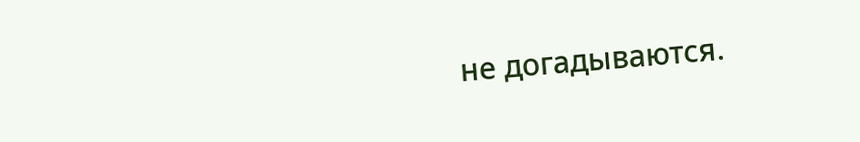не догадываются.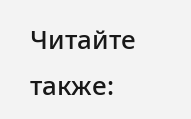Читайте также: